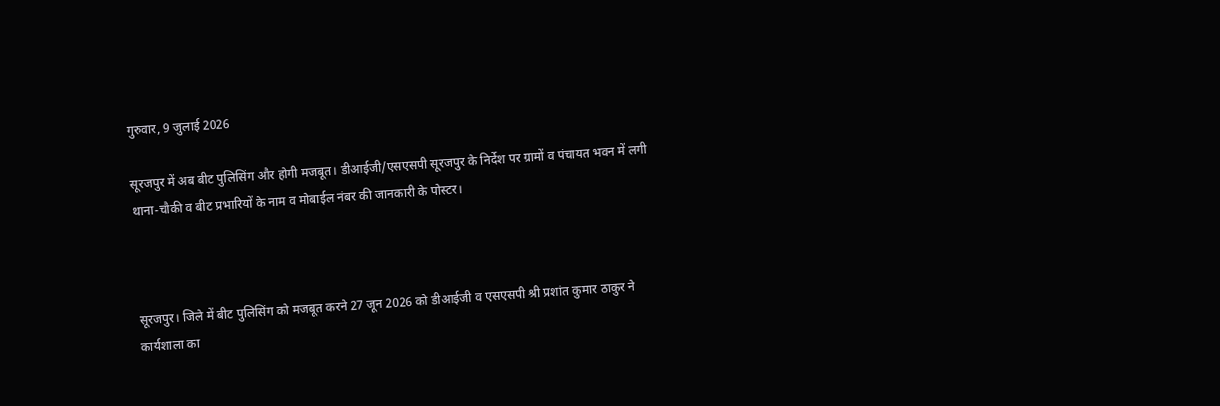गुरुवार, 9 जुलाई 2026

सूरजपुर में अब बीट पुलिसिंग और होगी मजबूत। डीआईजी/एसएसपी सूरजपुर के निर्देश पर ग्रामों व पंचायत भवन में लगी थाना-चौकी व बीट प्रभारियों के नाम व मोबाईल नंबर की जानकारी के पोस्टर।



सूरजपुर। जिले में बीट पुलिसिंग को मजबूत करने 27 जून 2026 को डीआईजी व एसएसपी श्री प्रशांत कुमार ठाकुर ने कार्यशाला का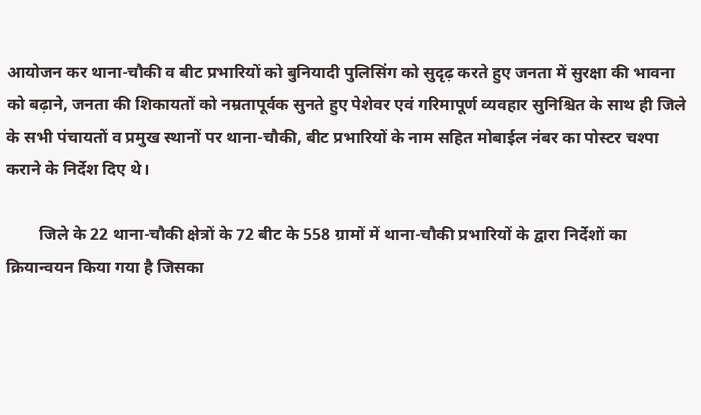आयोजन कर थाना-चौकी व बीट प्रभारियों को बुनियादी पुलिसिंग को सुदृढ़ करते हुए जनता में सुरक्षा की भावना को बढ़ाने, जनता की शिकायतों को नम्रतापूर्वक सुनते हुए पेशेवर एवं गरिमापूर्ण व्यवहार सुनिश्चित के साथ ही जिले के सभी पंचायतों व प्रमुख स्थानों पर थाना-चौकी, बीट प्रभारियों के नाम सहित मोबाईल नंबर का पोस्टर चश्पा कराने के निर्देश दिए थे।

        जिले के 22 थाना-चौकी क्षेत्रों के 72 बीट के 558 ग्रामों में थाना-चौकी प्रभारियों के द्वारा निर्देशों का क्रियान्वयन किया गया है जिसका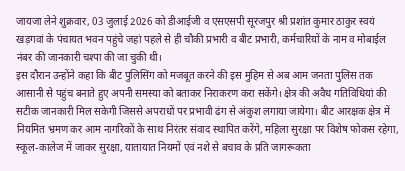जायजा लेने शुक्रवार, 03 जुलाई 2026 को डीआईजी व एसएसपी सूरजपुर श्री प्रशांत कुमार ठाकुर स्वयं खड़गवां के पंचायत भवन पहुंचे जहां पहले से ही चौकी प्रभारी व बीट प्रभारी, कर्मचारियों के नाम व मोबाईल नंबर की जानकारी चश्पा की जा चुकी थी।
इस दौरान उन्होंने कहा कि बीट पुलिसिंग को मजबूत करने की इस मुहिम से अब आम जनता पुलिस तक आसानी से पहुंच बनाते हुए अपनी समस्या को बताकर निराकरण करा सकेंगे। क्षेत्र की अवैध गतिविधियां की सटीक जानकारी मिल सकेगी जिससे अपराधों पर प्रभावी ढंग से अंकुश लगाया जायेगा। बीट आरक्षक क्षेत्र में नियमित भ्रमण कर आम नागरिकों के साथ निरंतर संवाद स्थापित करेंगे, महिला सुरक्षा पर विशेष फोकस रहेगा, स्कूल-कालेज में जाकर सुरक्षा, यातायात नियमों एवं नशे से बचाव के प्रति जागरूकता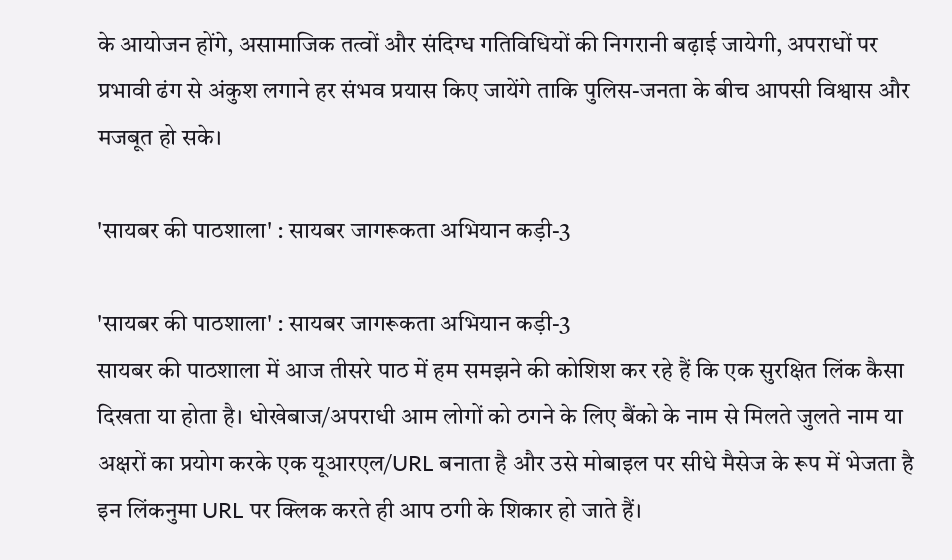के आयोजन होंगे, असामाजिक तत्वों और संदिग्ध गतिविधियों की निगरानी बढ़ाई जायेगी, अपराधों पर प्रभावी ढंग से अंकुश लगाने हर संभव प्रयास किए जायेंगे ताकि पुलिस-जनता के बीच आपसी विश्वास और मजबूत हो सके।

'सायबर की पाठशाला' : सायबर जागरूकता अभियान कड़ी-3

'सायबर की पाठशाला' : सायबर जागरूकता अभियान कड़ी-3
सायबर की पाठशाला में आज तीसरे पाठ में हम समझने की कोशिश कर रहे हैं कि एक सुरक्षित लिंक कैसा दिखता या होता है। धोखेबाज/अपराधी आम लोगों को ठगने के लिए बैंको के नाम से मिलते जुलते नाम या अक्षरों का प्रयोग करके एक यूआरएल/URL बनाता है और उसे मोबाइल पर सीधे मैसेज के रूप में भेजता है इन लिंकनुमा URL पर क्लिक करते ही आप ठगी के शिकार हो जाते हैं।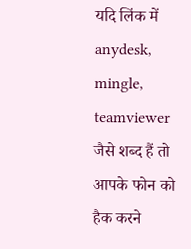यदि लिंक में anydesk, mingle, teamviewer जैसे शब्द हैं तो आपके फोन को हैक करने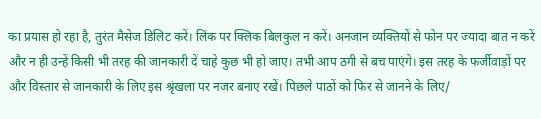का प्रयास हो रहा है, तुरंत मैसेज डिलिट करें। लिंक पर क्लिक बिलकुल न करें। अनजान व्यक्तियों से फोन पर ज्यादा बात न करें और न ही उन्हें किसी भी तरह की जानकारी दें चाहे कुछ भी हो जाए। तभी आप ठगी से बच पाएंगे। इस तरह के फर्जीवाड़ों पर और विस्तार से जानकारी के लिए इस श्रृंखला पर नजर बनाए रखें। पिछले पाठों को फिर से जानने के लिए/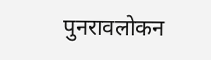पुनरावलोकन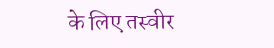के लिए तस्वीर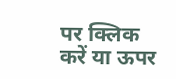पर क्लिक करें या ऊपर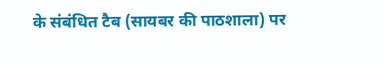के संबंधित टैब (सायबर की पाठशाला) पर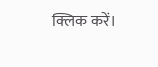क्लिक करें।